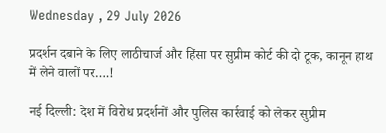Wednesday , 29 July 2026

प्रदर्शन दबाने के लिए लाठीचार्ज और हिंसा पर सुप्रीम कोर्ट की दो टूक, कानून हाथ में लेने वालों पर….!

नई दिल्ली: देश में विरोध प्रदर्शनों और पुलिस कार्रवाई को लेकर सुप्रीम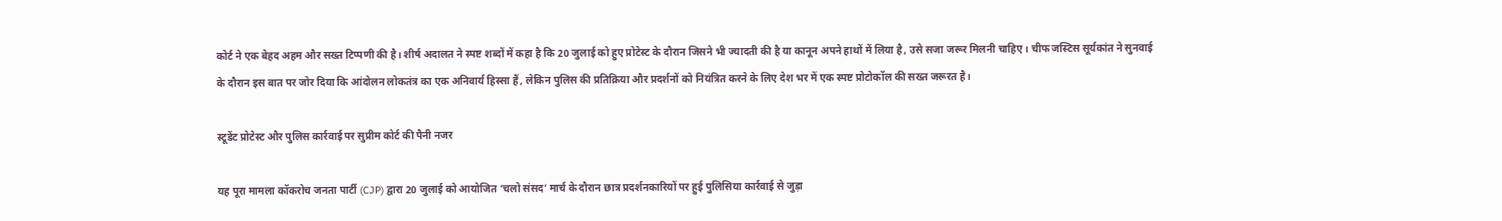कोर्ट ने एक बेहद अहम और सख्त टिप्पणी की है। शीर्ष अदालत ने स्पष्ट शब्दों में कहा है कि 20 जुलाई को हुए प्रोटेस्ट के दौरान जिसने भी ज्यादती की है या कानून अपने हाथों में लिया है, उसे सजा जरूर मिलनी चाहिए। चीफ जस्टिस सूर्यकांत ने सुनवाई के दौरान इस बात पर जोर दिया कि आंदोलन लोकतंत्र का एक अनिवार्य हिस्सा हैं, लेकिन पुलिस की प्रतिक्रिया और प्रदर्शनों को नियंत्रित करने के लिए देश भर में एक स्पष्ट प्रोटोकॉल की सख्त जरूरत है।

स्टूडेंट प्रोटेस्ट और पुलिस कार्रवाई पर सुप्रीम कोर्ट की पैनी नजर

यह पूरा मामला कॉकरोच जनता पार्टी (CJP) द्वारा 20 जुलाई को आयोजित ‘चलो संसद’ मार्च के दौरान छात्र प्रदर्शनकारियों पर हुई पुलिसिया कार्रवाई से जुड़ा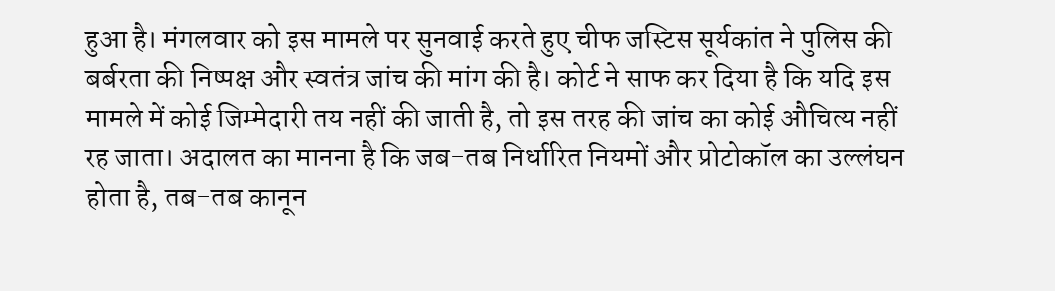हुआ है। मंगलवार को इस मामले पर सुनवाई करते हुए चीफ जस्टिस सूर्यकांत ने पुलिस की बर्बरता की निष्पक्ष और स्वतंत्र जांच की मांग की है। कोर्ट ने साफ कर दिया है कि यदि इस मामले में कोई जिम्मेदारी तय नहीं की जाती है, तो इस तरह की जांच का कोई औचित्य नहीं रह जाता। अदालत का मानना है कि जब-तब निर्धारित नियमों और प्रोटोकॉल का उल्लंघन होता है, तब-तब कानून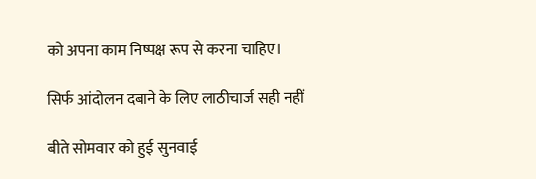को अपना काम निष्पक्ष रूप से करना चाहिए।

सिर्फ आंदोलन दबाने के लिए लाठीचार्ज सही नहीं

बीते सोमवार को हुई सुनवाई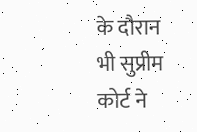के दौरान भी सुप्रीम कोर्ट ने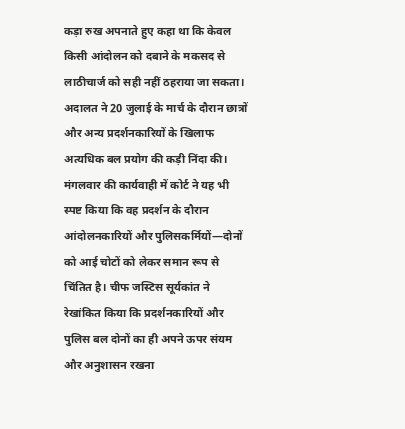कड़ा रुख अपनाते हुए कहा था कि केवल किसी आंदोलन को दबाने के मकसद से लाठीचार्ज को सही नहीं ठहराया जा सकता। अदालत ने 20 जुलाई के मार्च के दौरान छात्रों और अन्य प्रदर्शनकारियों के खिलाफ अत्यधिक बल प्रयोग की कड़ी निंदा की। मंगलवार की कार्यवाही में कोर्ट ने यह भी स्पष्ट किया कि वह प्रदर्शन के दौरान आंदोलनकारियों और पुलिसकर्मियों—दोनों को आई चोटों को लेकर समान रूप से चिंतित है। चीफ जस्टिस सूर्यकांत ने रेखांकित किया कि प्रदर्शनकारियों और पुलिस बल दोनों का ही अपने ऊपर संयम और अनुशासन रखना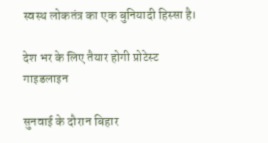स्वस्थ लोकतंत्र का एक बुनियादी हिस्सा है।

देश भर के लिए तैयार होगी प्रोटेस्ट गाइडलाइन

सुनवाई के दौरान बिहार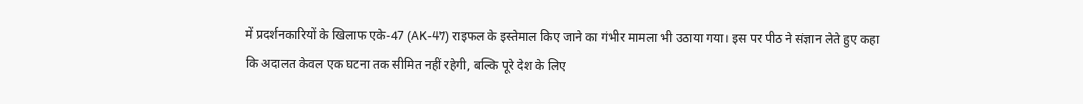में प्रदर्शनकारियों के खिलाफ एके-47 (AK-47) राइफल के इस्तेमाल किए जाने का गंभीर मामला भी उठाया गया। इस पर पीठ ने संज्ञान लेते हुए कहा कि अदालत केवल एक घटना तक सीमित नहीं रहेगी, बल्कि पूरे देश के लिए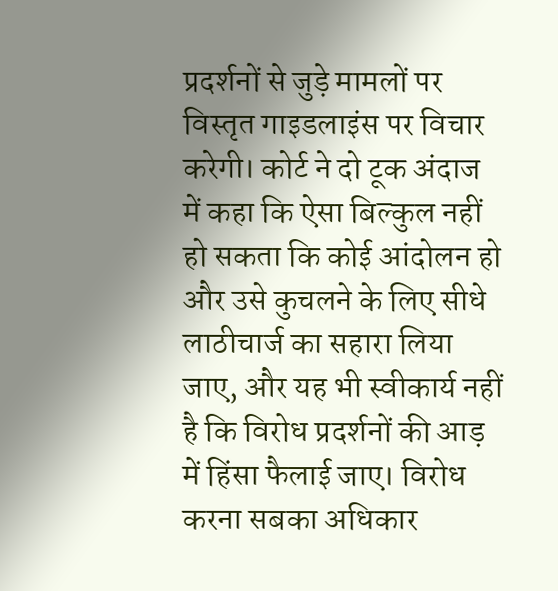प्रदर्शनों से जुड़े मामलों पर विस्तृत गाइडलाइंस पर विचार करेगी। कोर्ट ने दो टूक अंदाज में कहा कि ऐसा बिल्कुल नहीं हो सकता कि कोई आंदोलन हो और उसे कुचलने के लिए सीधे लाठीचार्ज का सहारा लिया जाए, और यह भी स्वीकार्य नहीं है कि विरोध प्रदर्शनों की आड़ में हिंसा फैलाई जाए। विरोध करना सबका अधिकार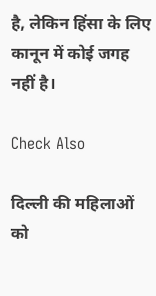है, लेकिन हिंसा के लिए कानून में कोई जगह नहीं है।

Check Also

दिल्ली की महिलाओं को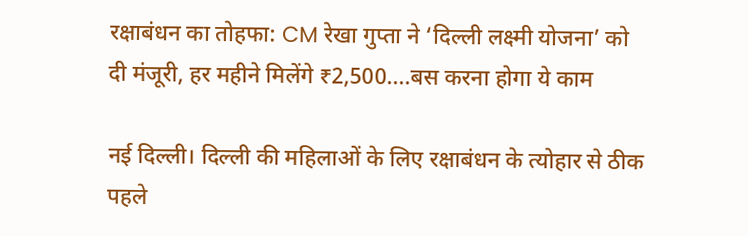रक्षाबंधन का तोहफा: CM रेखा गुप्ता ने ‘दिल्ली लक्ष्मी योजना’ को दी मंजूरी, हर महीने मिलेंगे ₹2,500….बस करना होगा ये काम

नई दिल्ली। दिल्ली की महिलाओं के लिए रक्षाबंधन के त्योहार से ठीक पहले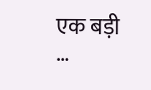एक बड़ी …